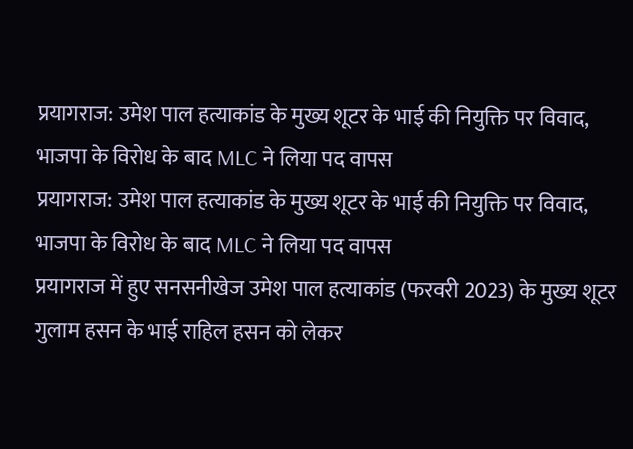प्रयागराज: उमेश पाल हत्याकांड के मुख्य शूटर के भाई की नियुक्ति पर विवाद, भाजपा के विरोध के बाद MLC ने लिया पद वापस
प्रयागराज: उमेश पाल हत्याकांड के मुख्य शूटर के भाई की नियुक्ति पर विवाद, भाजपा के विरोध के बाद MLC ने लिया पद वापस
प्रयागराज में हुए सनसनीखेज उमेश पाल हत्याकांड (फरवरी 2023) के मुख्य शूटर गुलाम हसन के भाई राहिल हसन को लेकर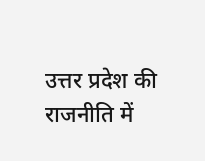उत्तर प्रदेश की राजनीति में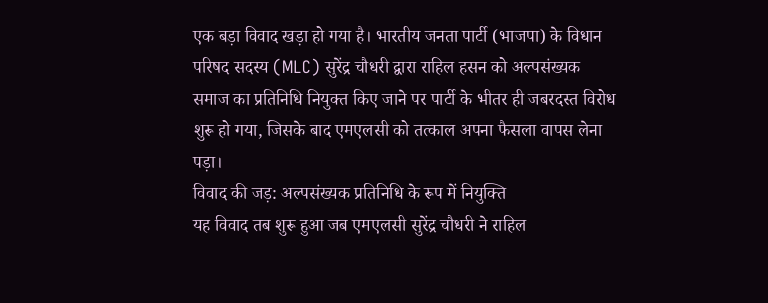एक बड़ा विवाद खड़ा हो गया है। भारतीय जनता पार्टी (भाजपा) के विधान परिषद सदस्य (MLC) सुरेंद्र चौधरी द्वारा राहिल हसन को अल्पसंख्यक समाज का प्रतिनिधि नियुक्त किए जाने पर पार्टी के भीतर ही जबरदस्त विरोध शुरू हो गया, जिसके बाद एमएलसी को तत्काल अपना फैसला वापस लेना पड़ा।
विवाद की जड़: अल्पसंख्यक प्रतिनिधि के रूप में नियुक्ति
यह विवाद तब शुरू हुआ जब एमएलसी सुरेंद्र चौधरी ने राहिल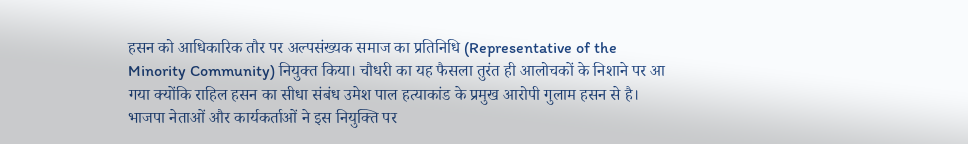हसन को आधिकारिक तौर पर अल्पसंख्यक समाज का प्रतिनिधि (Representative of the Minority Community) नियुक्त किया। चौधरी का यह फैसला तुरंत ही आलोचकों के निशाने पर आ गया क्योंकि राहिल हसन का सीधा संबंध उमेश पाल हत्याकांड के प्रमुख आरोपी गुलाम हसन से है। भाजपा नेताओं और कार्यकर्ताओं ने इस नियुक्ति पर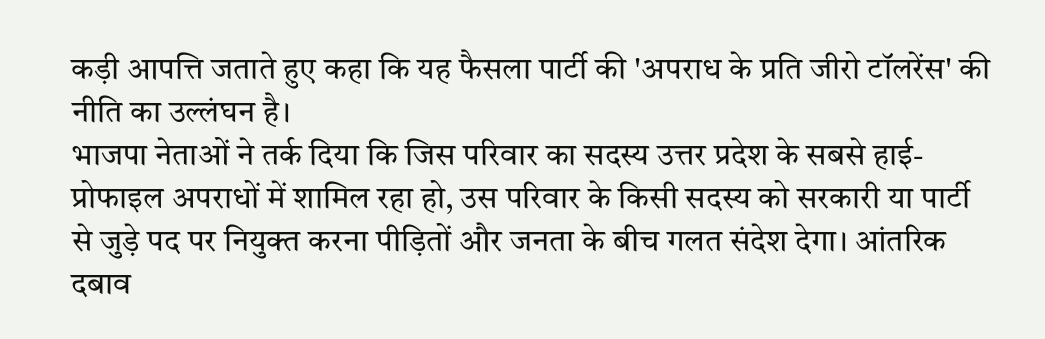कड़ी आपत्ति जताते हुए कहा कि यह फैसला पार्टी की 'अपराध के प्रति जीरो टॉलरेंस' की नीति का उल्लंघन है।
भाजपा नेताओं ने तर्क दिया कि जिस परिवार का सदस्य उत्तर प्रदेश के सबसे हाई-प्रोफाइल अपराधों में शामिल रहा हो, उस परिवार के किसी सदस्य को सरकारी या पार्टी से जुड़े पद पर नियुक्त करना पीड़ितों और जनता के बीच गलत संदेश देगा। आंतरिक दबाव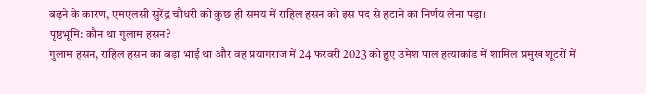बढ़ने के कारण, एमएलसी सुरेंद्र चौधरी को कुछ ही समय में राहिल हसन को इस पद से हटाने का निर्णय लेना पड़ा।
पृष्ठभूमि: कौन था गुलाम हसन?
गुलाम हसन, राहिल हसन का बड़ा भाई था और वह प्रयागराज में 24 फरवरी 2023 को हुए उमेश पाल हत्याकांड में शामिल प्रमुख शूटरों में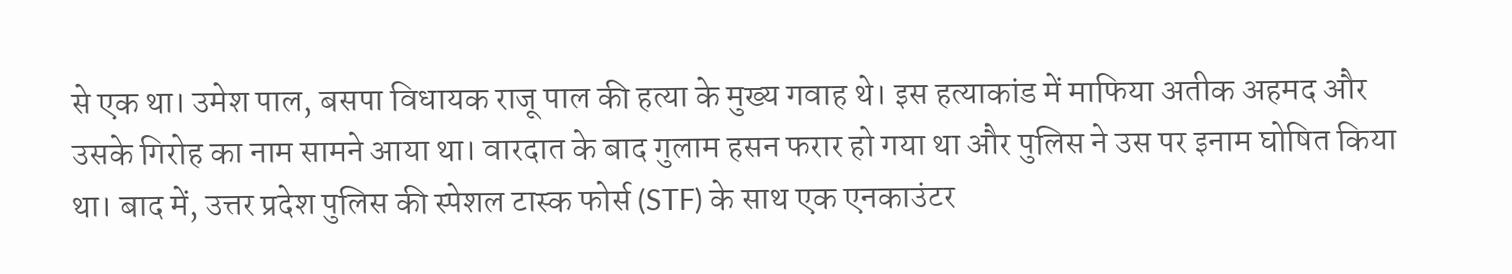से एक था। उमेश पाल, बसपा विधायक राजू पाल की हत्या के मुख्य गवाह थे। इस हत्याकांड में माफिया अतीक अहमद और उसके गिरोह का नाम सामने आया था। वारदात के बाद गुलाम हसन फरार हो गया था और पुलिस ने उस पर इनाम घोषित किया था। बाद में, उत्तर प्रदेश पुलिस की स्पेशल टास्क फोर्स (STF) के साथ एक एनकाउंटर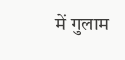में गुलाम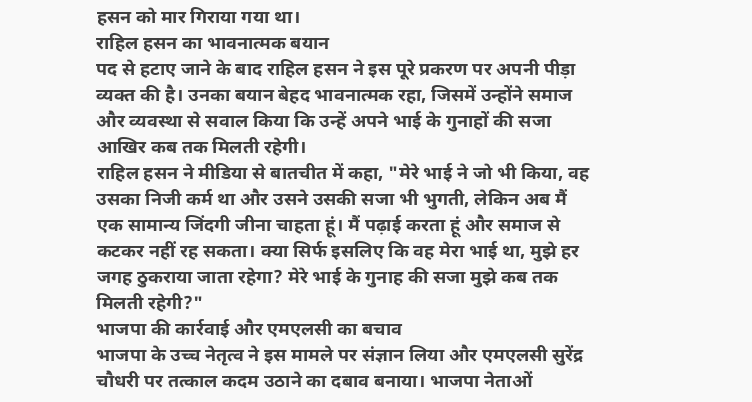हसन को मार गिराया गया था।
राहिल हसन का भावनात्मक बयान
पद से हटाए जाने के बाद राहिल हसन ने इस पूरे प्रकरण पर अपनी पीड़ा व्यक्त की है। उनका बयान बेहद भावनात्मक रहा, जिसमें उन्होंने समाज और व्यवस्था से सवाल किया कि उन्हें अपने भाई के गुनाहों की सजा आखिर कब तक मिलती रहेगी।
राहिल हसन ने मीडिया से बातचीत में कहा, "मेरे भाई ने जो भी किया, वह उसका निजी कर्म था और उसने उसकी सजा भी भुगती, लेकिन अब मैं एक सामान्य जिंदगी जीना चाहता हूं। मैं पढ़ाई करता हूं और समाज से कटकर नहीं रह सकता। क्या सिर्फ इसलिए कि वह मेरा भाई था, मुझे हर जगह ठुकराया जाता रहेगा? मेरे भाई के गुनाह की सजा मुझे कब तक मिलती रहेगी?"
भाजपा की कार्रवाई और एमएलसी का बचाव
भाजपा के उच्च नेतृत्व ने इस मामले पर संज्ञान लिया और एमएलसी सुरेंद्र चौधरी पर तत्काल कदम उठाने का दबाव बनाया। भाजपा नेताओं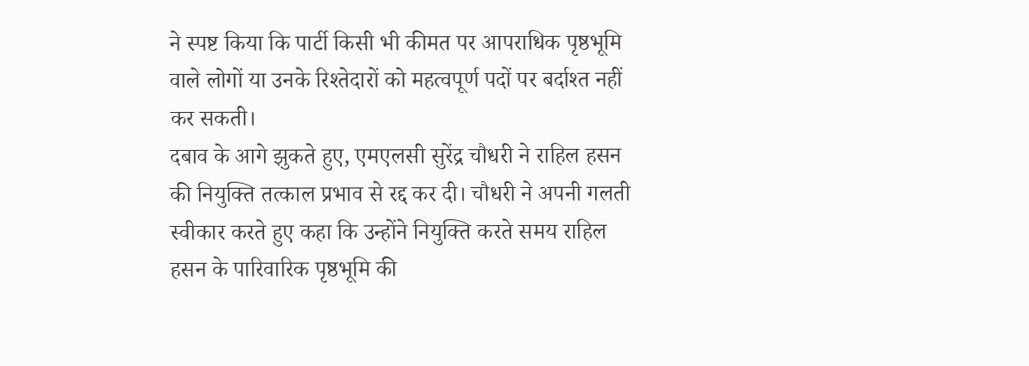ने स्पष्ट किया कि पार्टी किसी भी कीमत पर आपराधिक पृष्ठभूमि वाले लोगों या उनके रिश्तेदारों को महत्वपूर्ण पदों पर बर्दाश्त नहीं कर सकती।
दबाव के आगे झुकते हुए, एमएलसी सुरेंद्र चौधरी ने राहिल हसन की नियुक्ति तत्काल प्रभाव से रद्द कर दी। चौधरी ने अपनी गलती स्वीकार करते हुए कहा कि उन्होंने नियुक्ति करते समय राहिल हसन के पारिवारिक पृष्ठभूमि की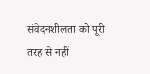संवेदनशीलता को पूरी तरह से नहीं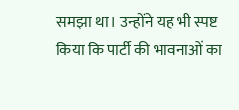समझा था। उन्होंने यह भी स्पष्ट किया कि पार्टी की भावनाओं का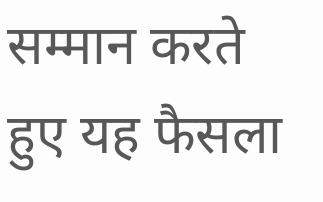सम्मान करते हुए यह फैसला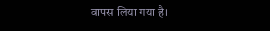वापस लिया गया है।